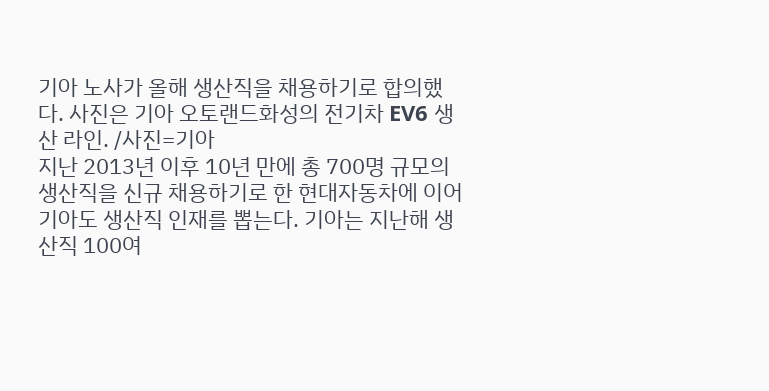기아 노사가 올해 생산직을 채용하기로 합의했다. 사진은 기아 오토랜드화성의 전기차 EV6 생산 라인. /사진=기아
지난 2013년 이후 10년 만에 총 700명 규모의 생산직을 신규 채용하기로 한 현대자동차에 이어 기아도 생산직 인재를 뽑는다. 기아는 지난해 생산직 100여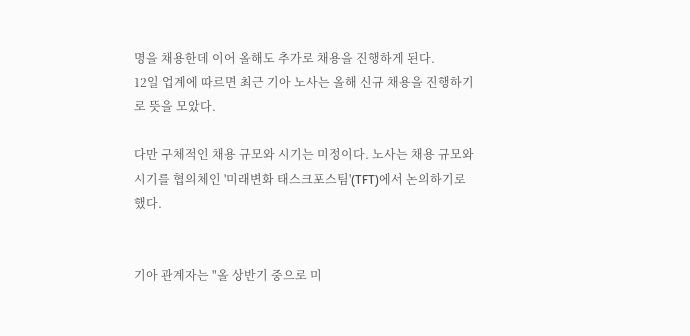명을 채용한데 이어 올해도 추가로 채용을 진행하게 된다.
12일 업계에 따르면 최근 기아 노사는 올해 신규 채용을 진행하기로 뜻을 모았다.

다만 구체적인 채용 규모와 시기는 미정이다. 노사는 채용 규모와 시기를 협의체인 '미래변화 태스크포스팀'(TFT)에서 논의하기로 했다.


기아 관계자는 "올 상반기 중으로 미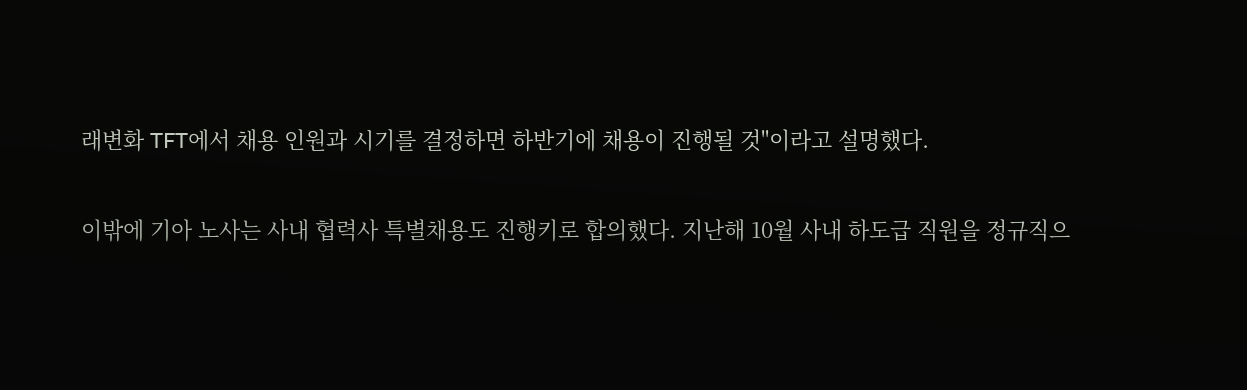래변화 TFT에서 채용 인원과 시기를 결정하면 하반기에 채용이 진행될 것"이라고 설명했다.

이밖에 기아 노사는 사내 협력사 특별채용도 진행키로 합의했다. 지난해 10월 사내 하도급 직원을 정규직으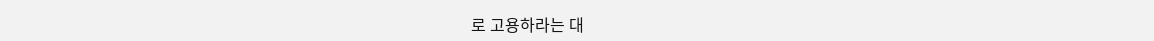로 고용하라는 대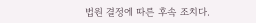법원 결정에 따른 후속 조치다.